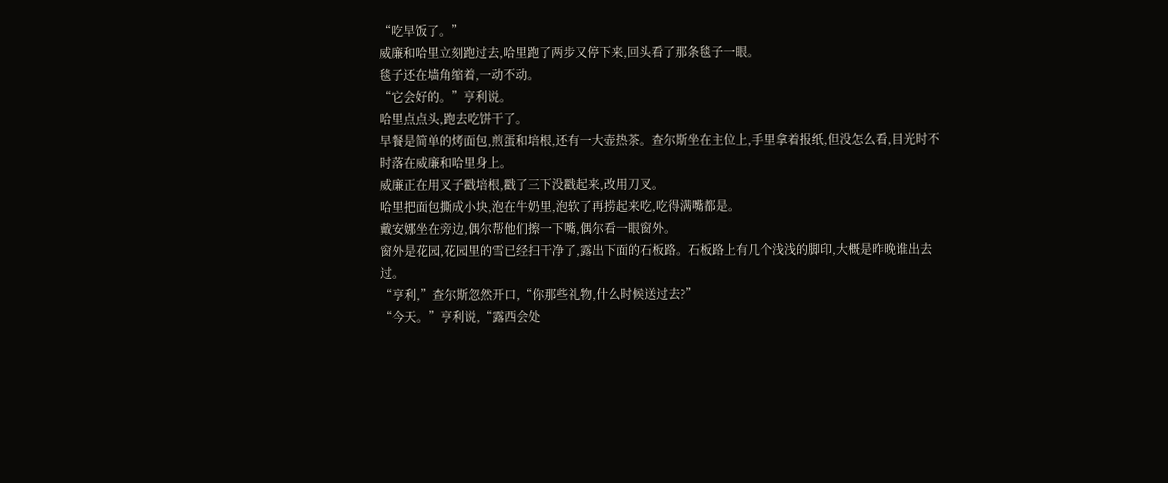“吃早饭了。”
威廉和哈里立刻跑过去,哈里跑了两步又停下来,回头看了那条毯子一眼。
毯子还在墙角缩着,一动不动。
“它会好的。”亨利说。
哈里点点头,跑去吃饼干了。
早餐是简单的烤面包,煎蛋和培根,还有一大壶热茶。查尔斯坐在主位上,手里拿着报纸,但没怎么看,目光时不时落在威廉和哈里身上。
威廉正在用叉子戳培根,戳了三下没戳起来,改用刀叉。
哈里把面包撕成小块,泡在牛奶里,泡软了再捞起来吃,吃得满嘴都是。
戴安娜坐在旁边,偶尔帮他们擦一下嘴,偶尔看一眼窗外。
窗外是花园,花园里的雪已经扫干净了,露出下面的石板路。石板路上有几个浅浅的脚印,大概是昨晚谁出去过。
“亨利,”查尔斯忽然开口,“你那些礼物,什么时候送过去?”
“今天。”亨利说,“露西会处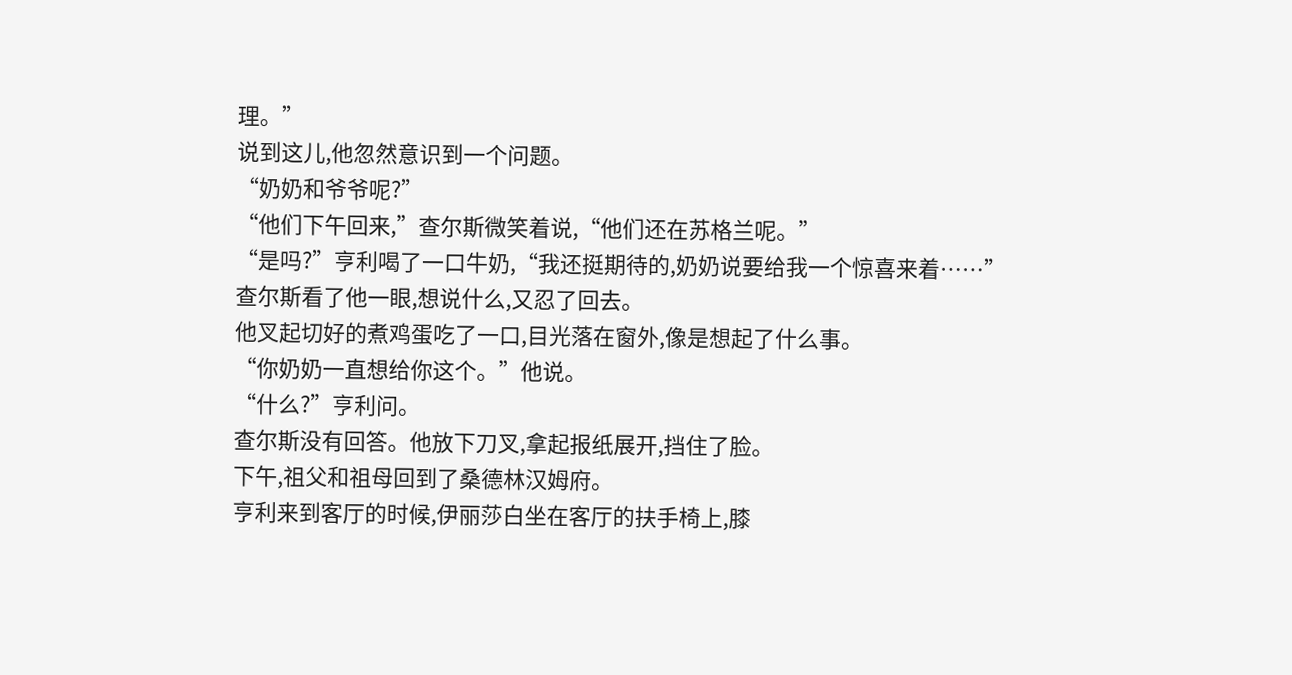理。”
说到这儿,他忽然意识到一个问题。
“奶奶和爷爷呢?”
“他们下午回来,”查尔斯微笑着说,“他们还在苏格兰呢。”
“是吗?”亨利喝了一口牛奶,“我还挺期待的,奶奶说要给我一个惊喜来着……”
查尔斯看了他一眼,想说什么,又忍了回去。
他叉起切好的煮鸡蛋吃了一口,目光落在窗外,像是想起了什么事。
“你奶奶一直想给你这个。”他说。
“什么?”亨利问。
查尔斯没有回答。他放下刀叉,拿起报纸展开,挡住了脸。
下午,祖父和祖母回到了桑德林汉姆府。
亨利来到客厅的时候,伊丽莎白坐在客厅的扶手椅上,膝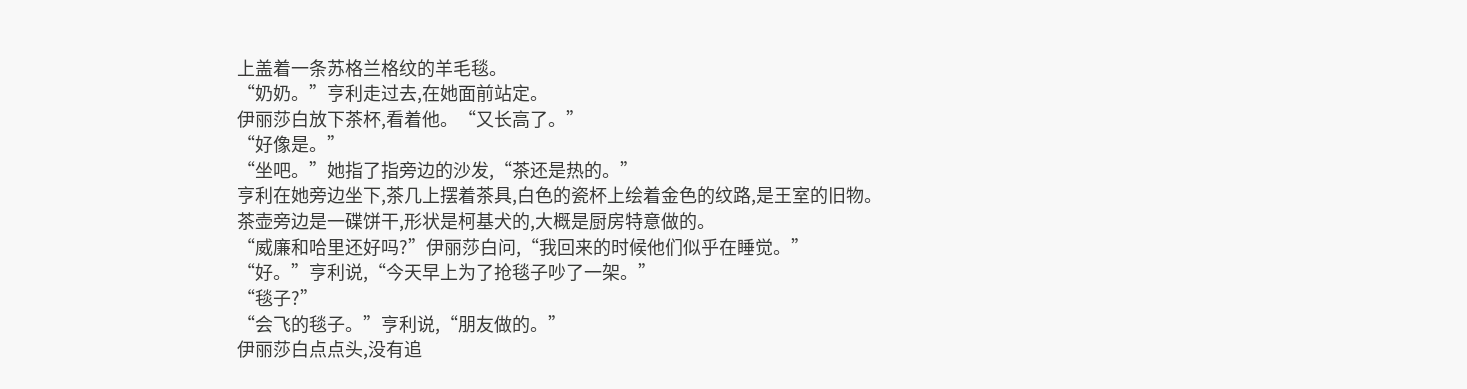上盖着一条苏格兰格纹的羊毛毯。
“奶奶。”亨利走过去,在她面前站定。
伊丽莎白放下茶杯,看着他。“又长高了。”
“好像是。”
“坐吧。”她指了指旁边的沙发,“茶还是热的。”
亨利在她旁边坐下,茶几上摆着茶具,白色的瓷杯上绘着金色的纹路,是王室的旧物。
茶壶旁边是一碟饼干,形状是柯基犬的,大概是厨房特意做的。
“威廉和哈里还好吗?”伊丽莎白问,“我回来的时候他们似乎在睡觉。”
“好。”亨利说,“今天早上为了抢毯子吵了一架。”
“毯子?”
“会飞的毯子。”亨利说,“朋友做的。”
伊丽莎白点点头,没有追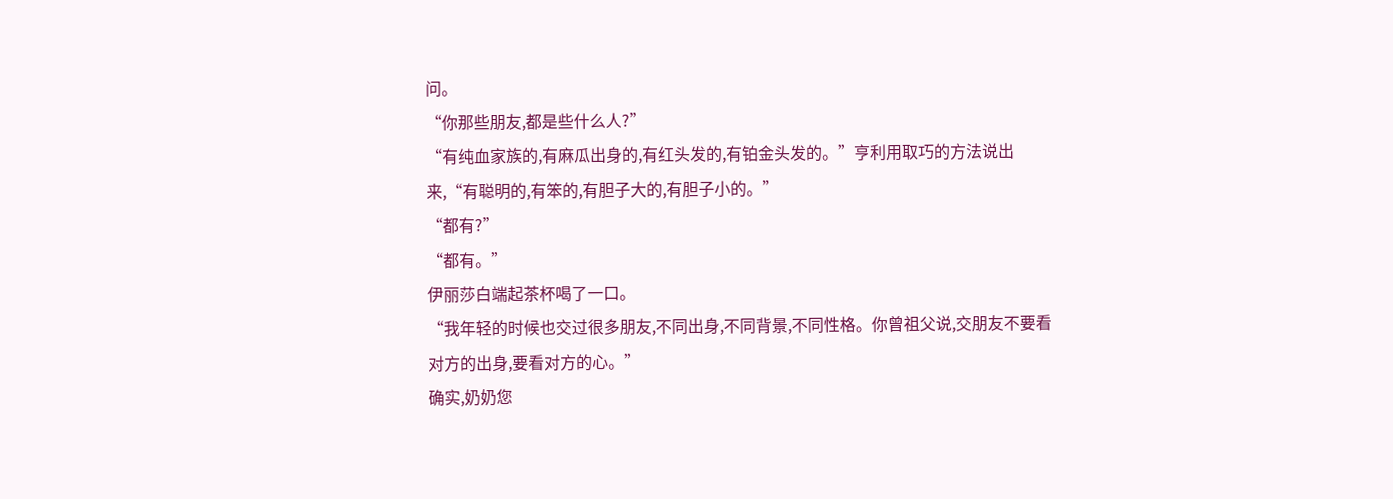问。
“你那些朋友,都是些什么人?”
“有纯血家族的,有麻瓜出身的,有红头发的,有铂金头发的。”亨利用取巧的方法说出来,“有聪明的,有笨的,有胆子大的,有胆子小的。”
“都有?”
“都有。”
伊丽莎白端起茶杯喝了一口。
“我年轻的时候也交过很多朋友,不同出身,不同背景,不同性格。你曾祖父说,交朋友不要看对方的出身,要看对方的心。”
确实,奶奶您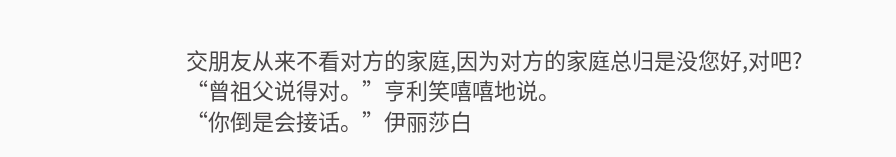交朋友从来不看对方的家庭,因为对方的家庭总归是没您好,对吧?
“曾祖父说得对。”亨利笑嘻嘻地说。
“你倒是会接话。”伊丽莎白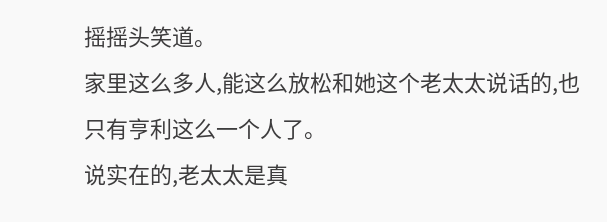摇摇头笑道。
家里这么多人,能这么放松和她这个老太太说话的,也只有亨利这么一个人了。
说实在的,老太太是真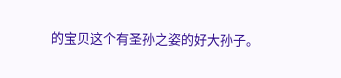的宝贝这个有圣孙之姿的好大孙子。